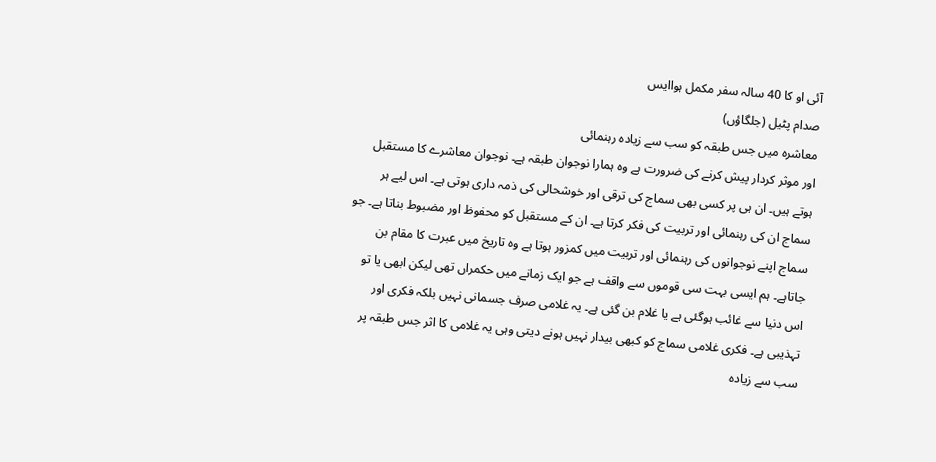آئی او کا 40 سالہ سفر مکمل ہواایس
صدام پٹیل (جلگاؤں)
معاشرہ میں جس طبقہ کو سب سے زیادہ رہنمائی
اور موثر کردار پیش کرنے کی ضرورت ہے وہ ہمارا نوجوان طبقہ ہے۔ نوجوان معاشرے کا مستقبل ہوتے ہیں۔ ان ہی پر کسی بھی سماج کی ترقی اور خوشحالی کی ذمہ داری ہوتی ہے۔ اس لیے ہر سماج ان کی رہنمائی اور تربیت کی فکر کرتا ہے۔ ان کے مستقبل کو محفوظ اور مضبوط بناتا ہے۔ جو سماج اپنے نوجوانوں کی رہنمائی اور تربیت میں کمزور ہوتا ہے وہ تاریخ میں عبرت کا مقام بن جاتاہے۔ ہم ایسی بہت سی قوموں سے واقف ہے جو ایک زمانے میں حکمراں تھی لیکن ابھی یا تو اس دنیا سے غائب ہوگئی ہے یا غلام بن گئی ہے۔ یہ غلامی صرف جسمانی نہیں بلکہ فکری اور تہذیبی ہے۔ فکری غلامی سماج کو کبھی بیدار نہیں ہونے دیتی وہی یہ غلامی کا اثر جس طبقہ پر سب سے زیادہ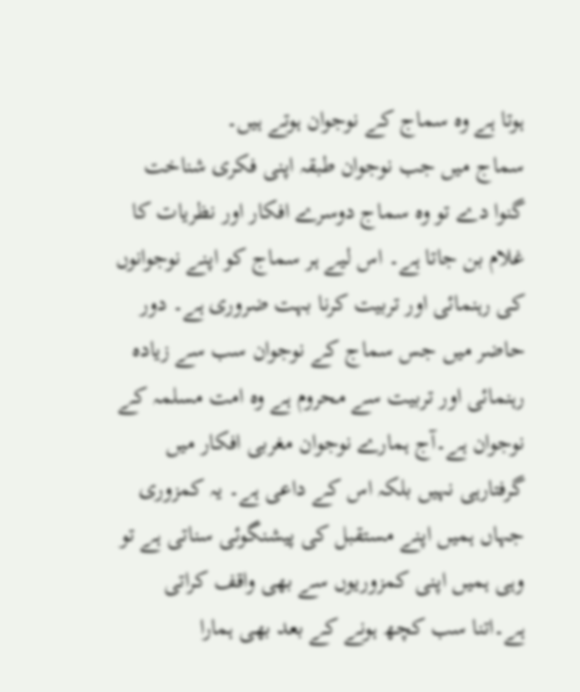ہوتا ہے وہ سماج کے نوجوان ہوتے ہیں۔
سماج میں جب نوجوان طبقہ اپنی فکری شناخت گنوا دے تو وہ سماج دوسرے افکار اور نظریات کا غلام بن جاتا ہے۔ اس لیے ہر سماج کو اپنے نوجوانوں کی رہنمائی اور تربیت کرنا بہت ضروری ہے۔ دور حاضر میں جس سماج کے نوجوان سب سے زیادہ رہنمائی اور تربیت سے محروم ہے وہ امت مسلمہ کے نوجوان ہے۔آج ہمارے نوجوان مغربی افکار میں گرفتارہی نہیں بلکہ اس کے داعی ہے۔ یہ کمزوری جہاں ہمیں اپنے مستقبل کی پیشنگوئی سناتی ہے تو وہی ہمیں اپنی کمزوریوں سے بھی واقف کراتی ہے۔اتنا سب کچھ ہونے کے بعد بھی ہمارا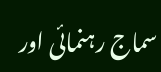سماج رہنمائی اور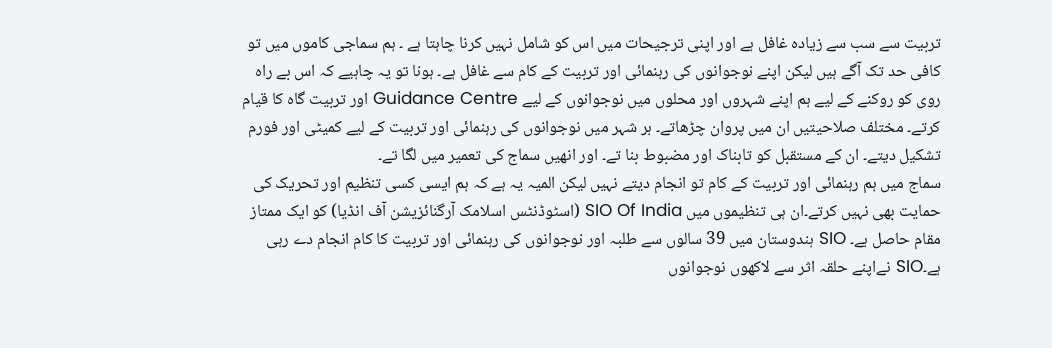تربیت سے سب سے زیادہ غافل ہے اور اپنی ترجیحات میں اس کو شامل نہیں کرنا چاہتا ہے ۔ ہم سماجی کاموں میں تو کافی حد تک آگے ہیں لیکن اپنے نوجوانوں کی رہنمائی اور تربیت کے کام سے غافل ہے۔ ہونا تو یہ چاہیے کہ اس بے راہ روی کو روکنے کے لیے ہم اپنے شہروں اور محلوں میں نوجوانوں کے لیے Guidance Centre اور تربیت گاہ کا قیام کرتے۔ مختلف صلاحیتیں ان میں پروان چڑھاتے۔ ہر شہر میں نوجوانوں کی رہنمائی اور تربیت کے لیے کمیٹی اور فورم تشکیل دیتے۔ ان کے مستقبل کو تابناک اور مضبوط بنا تے۔ اور انھیں سماج کی تعمیر میں لگا تے۔
سماج میں ہم رہنمائی اور تربیت کے کام تو انجام دیتے نہیں لیکن المیہ یہ ہے کہ ہم ایسی کسی تنظیم اور تحریک کی حمایت بھی نہیں کرتے۔ان ہی تنظیموں میں SIO Of India (اسٹوڈنٹس اسلامک آرگنائزیشن آف انڈیا) کو ایک ممتاز مقام حاصل ہے۔ SIO ہندوستان میں 39 سالوں سے طلبہ اور نوجوانوں کی رہنمائی اور تربیت کا کام انجام دے رہی ہے۔SIO نےاپنے حلقہ اثر سے لاکھوں نوجوانوں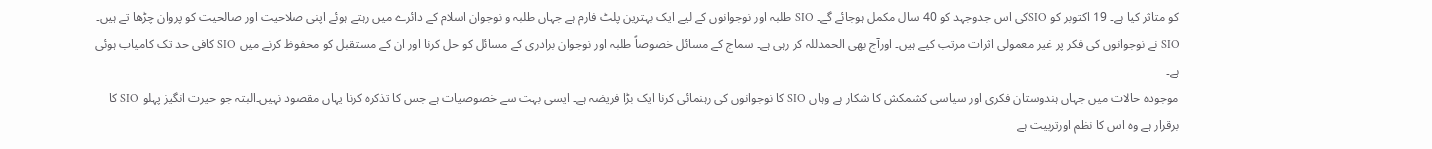کو متاثر کیا ہے۔ 19 اکتوبر کو SIOکی اس جدوجہد کو 40 سال مکمل ہوجائے گے۔ SIO طلبہ اور نوجوانوں کے لیے ایک بہترین پلٹ فارم ہے جہاں طلبہ و نوجوان اسلام کے دائرے میں رہتے ہوئے اپنی صلاحیت اور صالحیت کو پروان چڑھا تے ہیں۔ SIO نے نوجوانوں کی فکر پر غیر معمولی اثرات مرتب کیے ہیں۔ اورآج بھی الحمدللہ کر رہی ہے۔ سماج کے مسائل خصوصاً طلبہ اور نوجوان برادری کے مسائل کو حل کرنا اور ان کے مستقبل کو محفوظ کرنے میں SIO کافی حد تک کامیاب ہوئی ہے۔
موجودہ حالات میں جہاں ہندوستان فکری اور سیاسی کشمکش کا شکار ہے وہاں SIO کا نوجوانوں کی رہنمائی کرنا ایک بڑا فریضہ ہے۔ ایسی بہت سے خصوصیات ہے جس کا تذکرہ کرنا یہاں مقصود نہیں۔البتہ جو حیرت انگیز پہلو SIO کا برقرار ہے وہ اس کا نظم اورتربیت ہے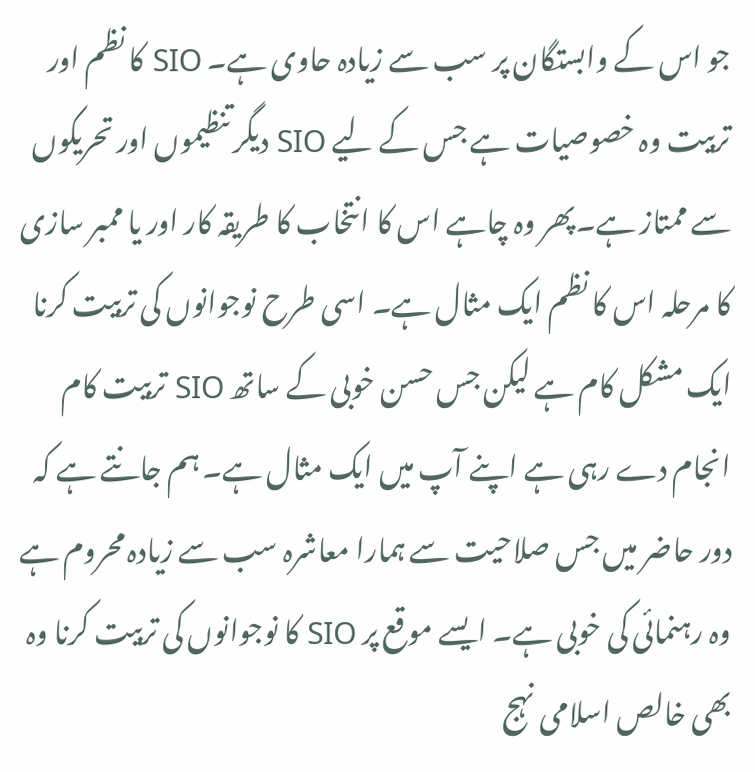جو اس کے وابستگان پر سب سے زیادہ حاوی ہے۔ SIO کا نظم اور تربیت وہ خصوصیات ہے جس کے لیے SIO دیگر تنظیموں اور تحریکوں سے ممتاز ہے۔پھر وہ چاہے اس کا انتخاب کا طریقہ کار اور یا ممبر سازی کا مرحلہ اس کا نظم ایک مثال ہے۔ اسی طرح نوجوانوں کی تربیت کرنا ایک مشکل کام ہے لیکن جس حسن خوبی کے ساتھ SIO تربیت کام انجام دے رہی ہے اپنے آپ میں ایک مثال ہے۔ ہم جانتے ہے کہ دور حاضر میں جس صلاحیت سے ہمارا معاشرہ سب سے زیادہ محروم ہے وہ رہنمائی کی خوبی ہے۔ ایسے موقع پر SIO کا نوجوانوں کی تربیت کرنا وہ بھی خالص اسلامی نہج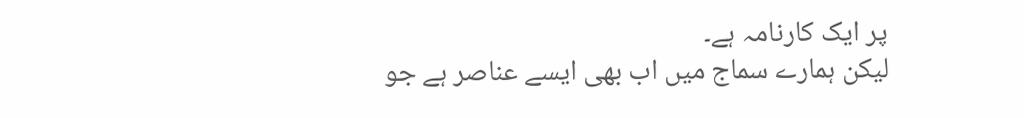پر ایک کارنامہ ہے۔
لیکن ہمارے سماج میں اب بھی ایسے عناصر ہے جو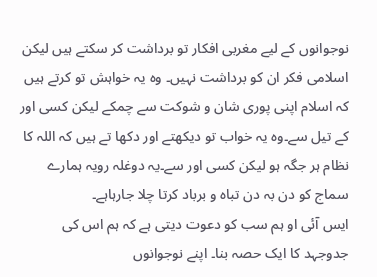نوجوانوں کے لیے مغربی افکار تو برداشت کر سکتے ہیں لیکن اسلامی فکر ان کو برداشت نہیں۔ وہ یہ خواہش تو کرتے ہیں کہ اسلام اپنی پوری شان و شوکت سے چمکے لیکن کسی اور کے تیل سے۔وہ یہ خواب تو دیکھتے اور دکھا تے ہیں کہ اللہ کا نظام ہر جگہ ہو لیکن کسی اور سے۔یہ دوغلہ رویہ ہمارے سماج کو دن بہ دن تباہ و برباد کرتا چلا جارہاہے۔
ایس آئی او ہم سب کو دعوت دیتی ہے کہ ہم اس کی جدوجہد کا ایک حصہ بنا۔ اپنے نوجوانوں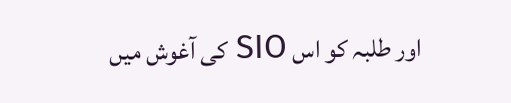اور طلبہ کو اس SIO کی آغوش میں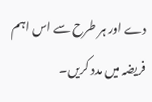دے اور ہر طرح سے اس اہم فریضہ میں مدد کریں۔